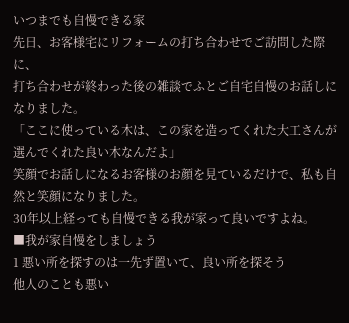いつまでも自慢できる家
先日、お客様宅にリフォームの打ち合わせでご訪問した際に、
打ち合わせが終わった後の雑談でふとご自宅自慢のお話しになりました。
「ここに使っている木は、この家を造ってくれた大工さんが選んでくれた良い木なんだよ」
笑顔でお話しになるお客様のお顔を見ているだけで、私も自然と笑顔になりました。
30年以上経っても自慢できる我が家って良いですよね。
■我が家自慢をしましょう
1 悪い所を探すのは一先ず置いて、良い所を探そう
他人のことも悪い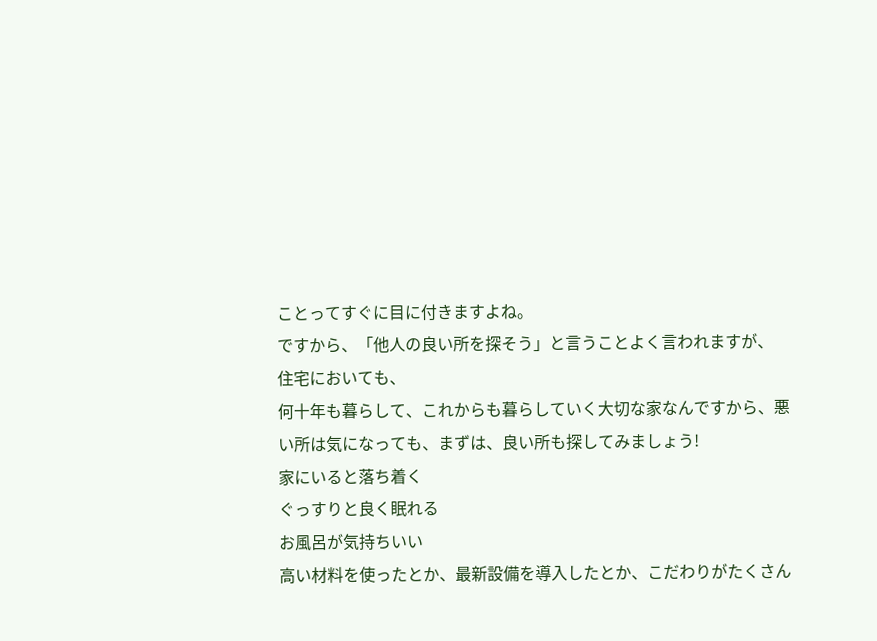ことってすぐに目に付きますよね。
ですから、「他人の良い所を探そう」と言うことよく言われますが、
住宅においても、
何十年も暮らして、これからも暮らしていく大切な家なんですから、悪い所は気になっても、まずは、良い所も探してみましょう!
家にいると落ち着く
ぐっすりと良く眠れる
お風呂が気持ちいい
高い材料を使ったとか、最新設備を導入したとか、こだわりがたくさん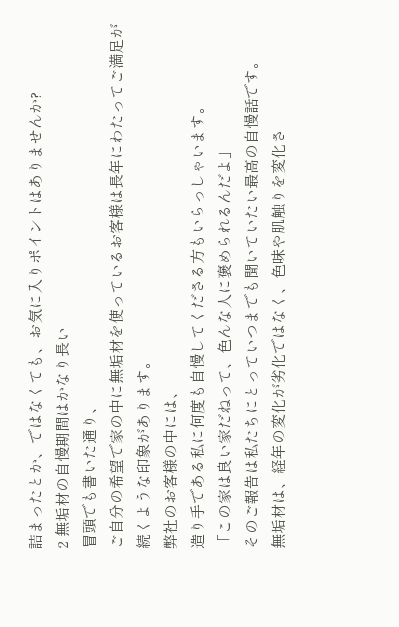詰まったとか、ではなくても、お気に入りポイントはありませんか?
2 無垢材の自慢期間はかなり長い
冒頭でも書いた通り、
ご自分の希望で家の中に無垢材を使っているお客様は長年にわたってご満足が続くような印象があります。
弊社のお客様の中には、
造り手である私に何度も自慢してくださる方もいらっしゃいます。
「この家は良い家だねって、色んな人に褒められるんだよ」
そのご報告は私たちにとっていつまでも聞いていたい最高の自慢話です。
無垢材は、経年の変化が劣化ではなく、色味や肌触りを変化さ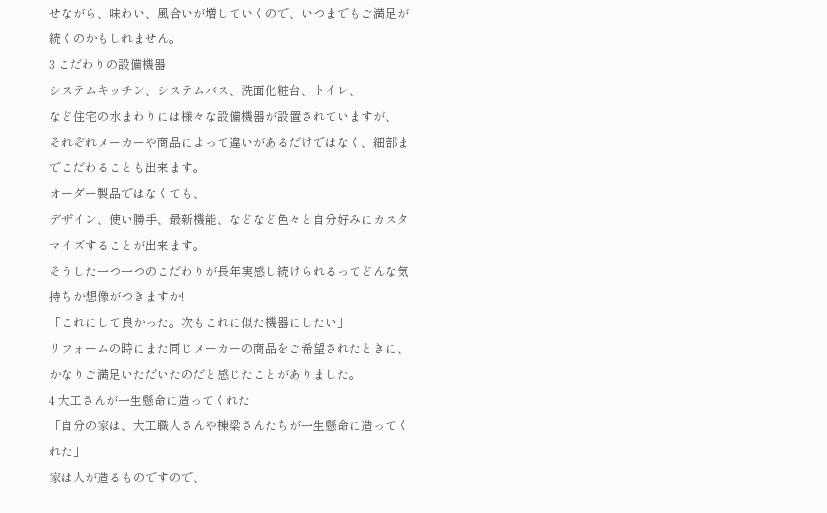せながら、味わい、風合いが増していくので、いつまでもご満足が続くのかもしれません。
3 こだわりの設備機器
システムキッチン、システムバス、洗面化粧台、トイレ、
など住宅の水まわりには様々な設備機器が設置されていますが、
それぞれメーカーや商品によって違いがあるだけではなく、細部までこだわることも出来ます。
オーダー製品ではなくても、
デザイン、使い勝手、最新機能、などなど色々と自分好みにカスタマイズすることが出来ます。
そうした一つ一つのこだわりが長年実感し続けられるってどんな気持ちか想像がつきますか!
「これにして良かった。次もこれに似た機器にしたい」
リフォームの時にまた同じメーカーの商品をご希望されたときに、かなりご満足いただいたのだと感じたことがありました。
4 大工さんが一生懸命に造ってくれた
「自分の家は、大工職人さんや棟梁さんたちが一生懸命に造ってくれた」
家は人が造るものですので、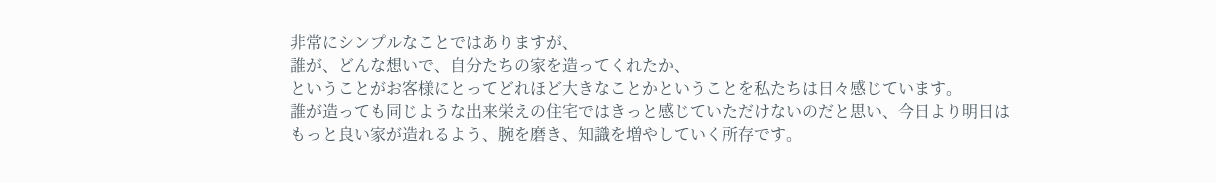非常にシンプルなことではありますが、
誰が、どんな想いで、自分たちの家を造ってくれたか、
ということがお客様にとってどれほど大きなことかということを私たちは日々感じています。
誰が造っても同じような出来栄えの住宅ではきっと感じていただけないのだと思い、今日より明日はもっと良い家が造れるよう、腕を磨き、知識を増やしていく所存です。